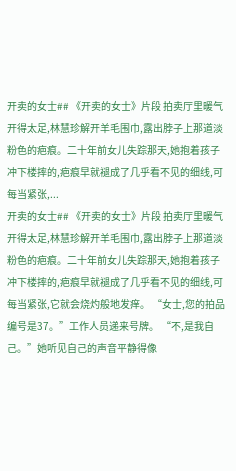开卖的女士## 《开卖的女士》片段 拍卖厅里暖气开得太足,林慧珍解开羊毛围巾,露出脖子上那道淡粉色的疤痕。二十年前女儿失踪那天,她抱着孩子冲下楼摔的,疤痕早就褪成了几乎看不见的细线,可每当紧张,...
开卖的女士## 《开卖的女士》片段 拍卖厅里暖气开得太足,林慧珍解开羊毛围巾,露出脖子上那道淡粉色的疤痕。二十年前女儿失踪那天,她抱着孩子冲下楼摔的,疤痕早就褪成了几乎看不见的细线,可每当紧张,它就会烧灼般地发痒。 “女士,您的拍品编号是37。”工作人员递来号牌。 “不,是我自己。”她听见自己的声音平静得像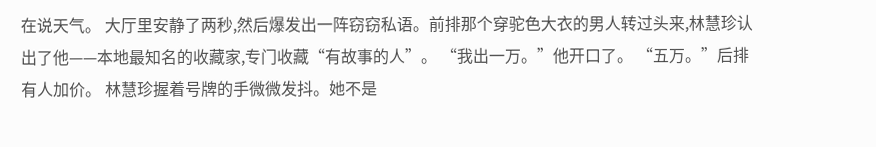在说天气。 大厅里安静了两秒,然后爆发出一阵窃窃私语。前排那个穿驼色大衣的男人转过头来,林慧珍认出了他——本地最知名的收藏家,专门收藏“有故事的人”。 “我出一万。”他开口了。 “五万。”后排有人加价。 林慧珍握着号牌的手微微发抖。她不是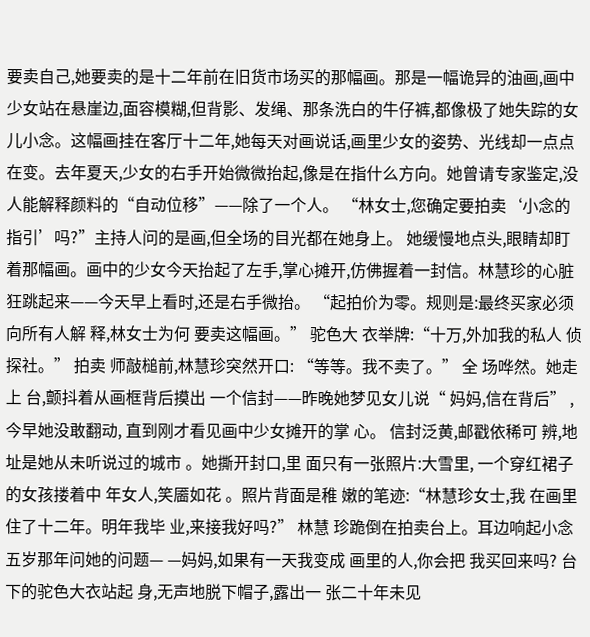要卖自己,她要卖的是十二年前在旧货市场买的那幅画。那是一幅诡异的油画,画中少女站在悬崖边,面容模糊,但背影、发绳、那条洗白的牛仔裤,都像极了她失踪的女儿小念。这幅画挂在客厅十二年,她每天对画说话,画里少女的姿势、光线却一点点在变。去年夏天,少女的右手开始微微抬起,像是在指什么方向。她曾请专家鉴定,没人能解释颜料的“自动位移”——除了一个人。 “林女士,您确定要拍卖‘小念的指引’吗?”主持人问的是画,但全场的目光都在她身上。 她缓慢地点头,眼睛却盯着那幅画。画中的少女今天抬起了左手,掌心摊开,仿佛握着一封信。林慧珍的心脏狂跳起来——今天早上看时,还是右手微抬。 “起拍价为零。规则是:最终买家必须向所有人解 释,林女士为何 要卖这幅画。” 驼色大 衣举牌:“十万,外加我的私人 侦探社。” 拍卖 师敲槌前,林慧珍突然开口: “等等。我不卖了。” 全 场哗然。她走上 台,颤抖着从画框背后摸出 一个信封——昨晚她梦见女儿说“ 妈妈,信在背后” ,今早她没敢翻动, 直到刚才看见画中少女摊开的掌 心。 信封泛黄,邮戳依稀可 辨,地址是她从未听说过的城市 。她撕开封口,里 面只有一张照片:大雪里, 一个穿红裙子的女孩搂着中 年女人,笑靥如花 。照片背面是稚 嫩的笔迹:“林慧珍女士,我 在画里住了十二年。明年我毕 业,来接我好吗?” 林慧 珍跪倒在拍卖台上。耳边响起小念 五岁那年问她的问题— —妈妈,如果有一天我变成 画里的人,你会把 我买回来吗? 台下的驼色大衣站起 身,无声地脱下帽子,露出一 张二十年未见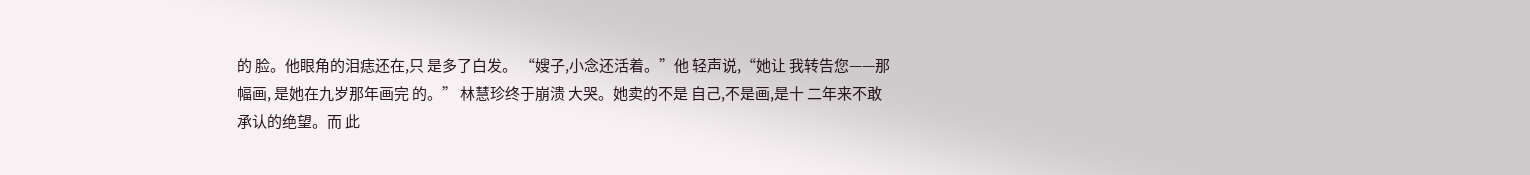的 脸。他眼角的泪痣还在,只 是多了白发。 “嫂子,小念还活着。”他 轻声说,“她让 我转告您——那幅画, 是她在九岁那年画完 的。” 林慧珍终于崩溃 大哭。她卖的不是 自己,不是画,是十 二年来不敢承认的绝望。而 此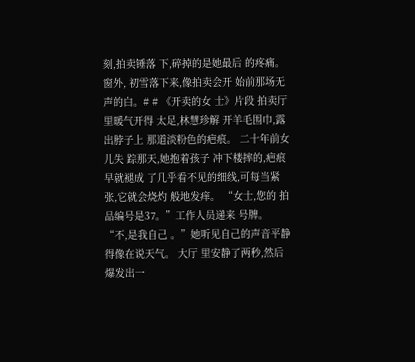刻,拍卖锤落 下,碎掉的是她最后 的疼痛。 窗外, 初雪落下来,像拍卖会开 始前那场无声的白。# # 《开卖的女 士》片段 拍卖厅里暖气开得 太足,林慧珍解 开羊毛围巾,露出脖子上 那道淡粉色的疤痕。 二十年前女儿失 踪那天,她抱着孩子 冲下楼摔的,疤痕早就褪成 了几乎看不见的细线,可每当紧 张,它就会烧灼 般地发痒。 “女士,您的 拍品编号是37。”工作人员递来 号牌。 “不,是我自己 。”她听见自己的声音平静 得像在说天气。 大厅 里安静了两秒,然后 爆发出一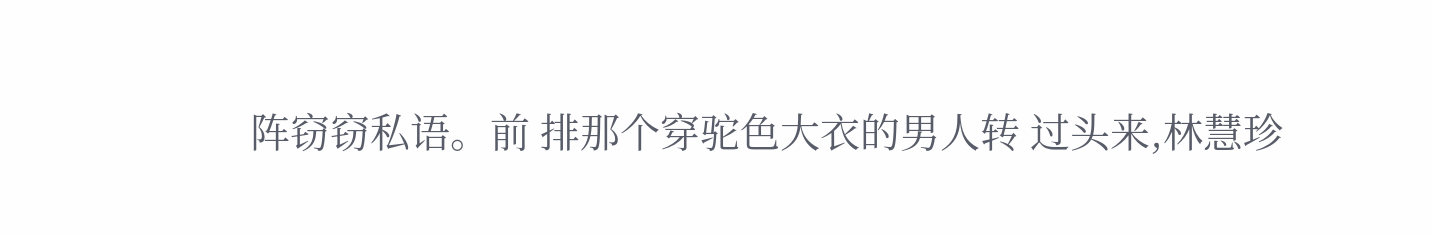阵窃窃私语。前 排那个穿驼色大衣的男人转 过头来,林慧珍